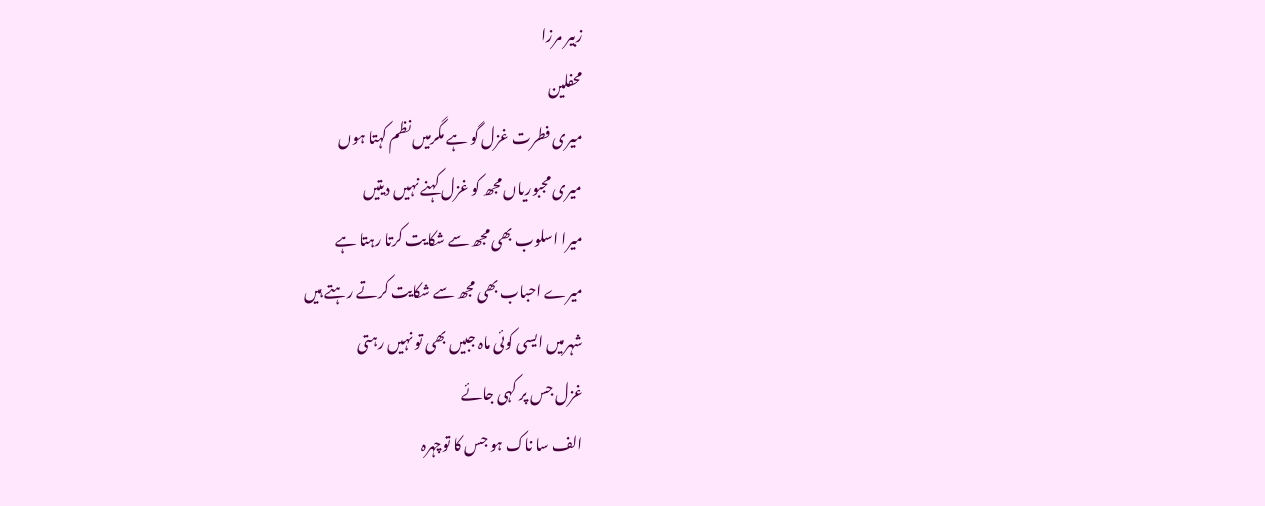زبیر مرزا
محفلین
میری فطرت غزل گو ہے مگرمیں نظم کہتا ہوں
میری مجبوریاں مجھ کو غزل کہنے نہیں دیتیں
میرا اسلوب بھی مجھ سے شکایت کرتا رہتا ہے
میرے احباب بھی مجھ سے شکایت کرتے رہتے ہیں
شہرمیں ایسی کوئی ماہ جبیں بھی تو نہیں رہتی
غزل جس پر کہی جائے
الف سا ناک ہو جس کا توچہرہ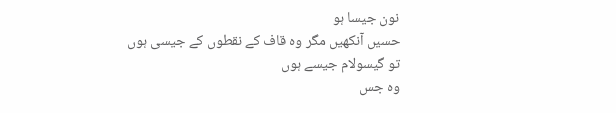نون جیسا ہو
حسیں آنکھیں مگر وہ قاف کے نقطوں کے جیسی ہوں
تو گیسولام جیسے ہوں
وہ جس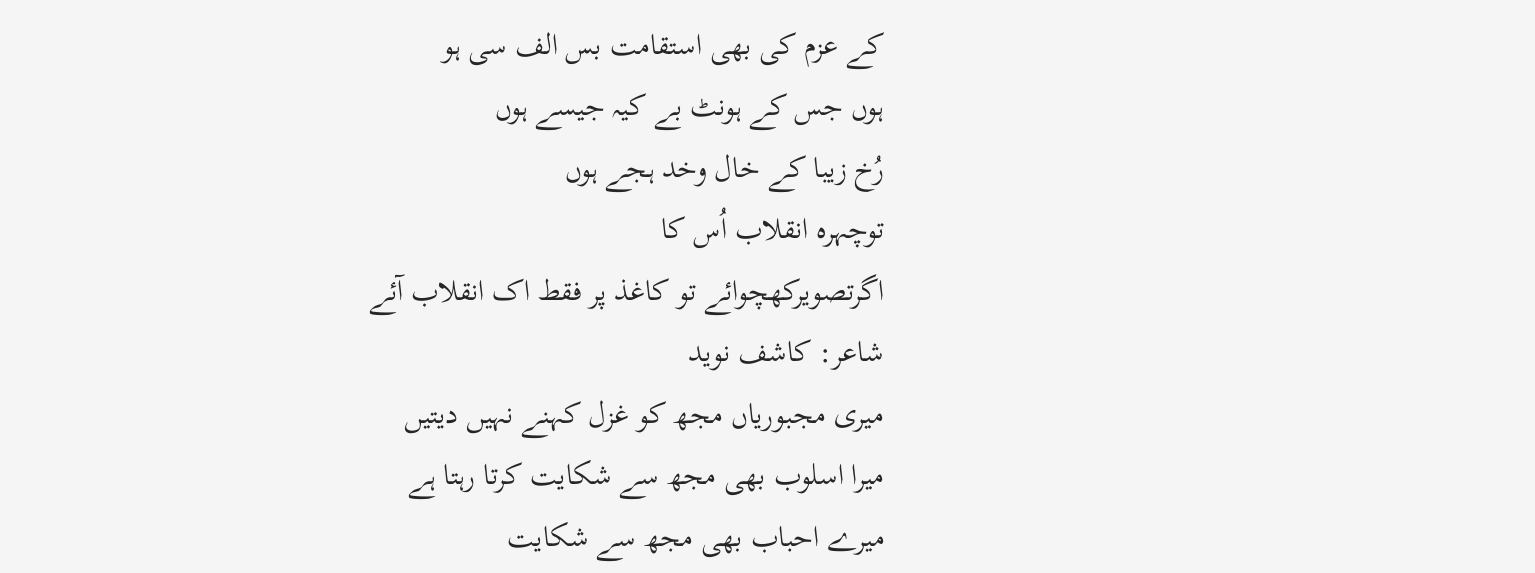کے عزم کی بھی استقامت بس الف سی ہو
ہوں جس کے ہونٹ بے کیہ جیسے ہوں
رُخ زیبا کے خال وخد ہجے ہوں
توچہرہ انقلاب اُس کا
اگرتصویرکھچوائے تو کاغذ پر فقط اک انقلاب آئے
شاعر: کاشف نوید
میری مجبوریاں مجھ کو غزل کہنے نہیں دیتیں
میرا اسلوب بھی مجھ سے شکایت کرتا رہتا ہے
میرے احباب بھی مجھ سے شکایت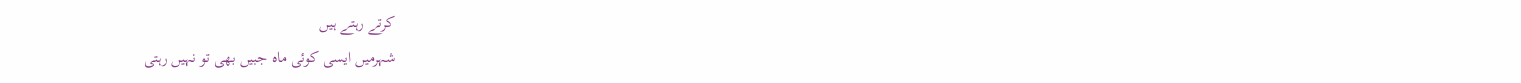کرتے رہتے ہیں
شہرمیں ایسی کوئی ماہ جبیں بھی تو نہیں رہتی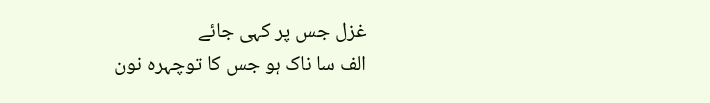غزل جس پر کہی جائے
الف سا ناک ہو جس کا توچہرہ نون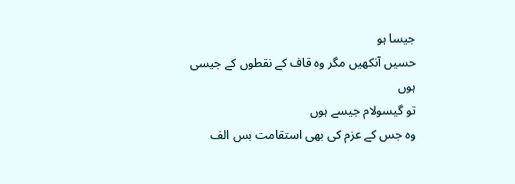جیسا ہو
حسیں آنکھیں مگر وہ قاف کے نقطوں کے جیسی ہوں
تو گیسولام جیسے ہوں
وہ جس کے عزم کی بھی استقامت بس الف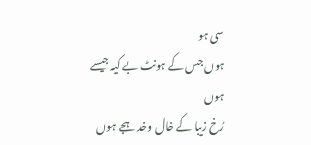سی ہو
ہوں جس کے ہونٹ بے کیہ جیسے ہوں
رُخ زیبا کے خال وخد ہجے ہوں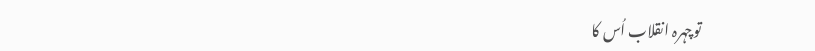توچہرہ انقلاب اُس کا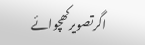اگرتصویرکھچوائے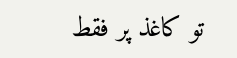تو کاغذ پر فقط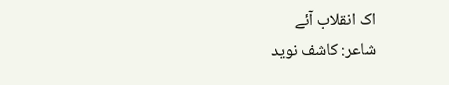اک انقلاب آئے
شاعر: کاشف نوید